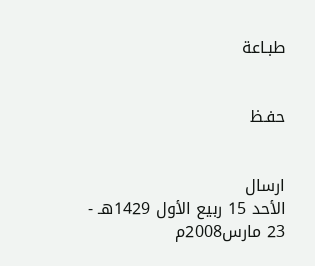طبـاعة


حفـظ


ارسال
الأحد 15 ربيع الأول 1429هـ - 23 مارس2008م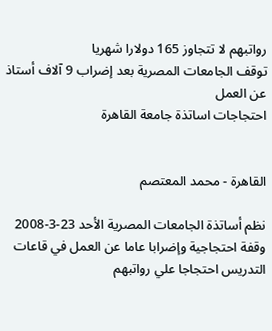رواتبهم لا تتجاوز 165 دولارا شهريا
توقف الجامعات المصرية بعد إضراب 9 آلاف أستاذ عن العمل
احتجاجات اساتذة جامعة القاهرة


القاهرة - محمد المعتصم

نظم أساتذة الجامعات المصرية الأحد 23-3-2008 وقفة احتجاجية وإضرابا عاما عن العمل في قاعات التدريس احتجاجا علي رواتبهم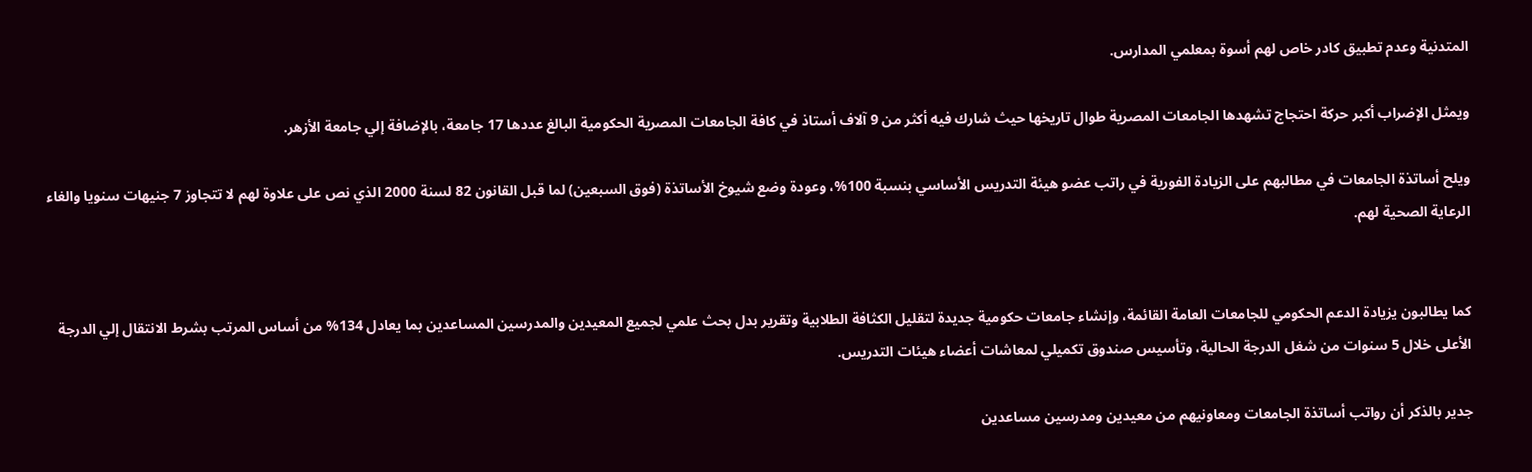المتدنية وعدم تطبيق كادر خاص لهم أسوة بمعلمي المدارس.

ويمثل الإضراب أكبر حركة احتجاج تشهدها الجامعات المصرية طوال تاريخها حيث شارك فيه أكثر من 9 آلاف أستاذ في كافة الجامعات المصرية الحكومية البالغ عددها 17 جامعة، بالإضافة إلي جامعة الأزهر.

ويلح أساتذة الجامعات في مطالبهم على الزيادة الفورية في راتب عضو هيئة التدريس الأساسي بنسبة 100%، وعودة وضع شيوخ الأساتذة (فوق السبعين) لما قبل القانون 82 لسنة 2000 الذي نص على علاوة لهم لا تتجاوز 7 جنيهات سنويا والغاء الرعاية الصحية لهم.


كما يطالبون يزيادة الدعم الحكومي للجامعات العامة القائمة، وإنشاء جامعات حكومية جديدة لتقليل الكثافة الطلابية وتقرير بدل بحث علمي لجميع المعيدين والمدرسين المساعدين بما يعادل 134% من أساس المرتب بشرط الانتقال إلي الدرجة الأعلى خلال 5 سنوات من شغل الدرجة الحالية، وتأسيس صندوق تكميلي لمعاشات أعضاء هيئات التدريس.

جدير بالذكر أن رواتب أساتذة الجامعات ومعاونيهم من معيدين ومدرسين مساعدين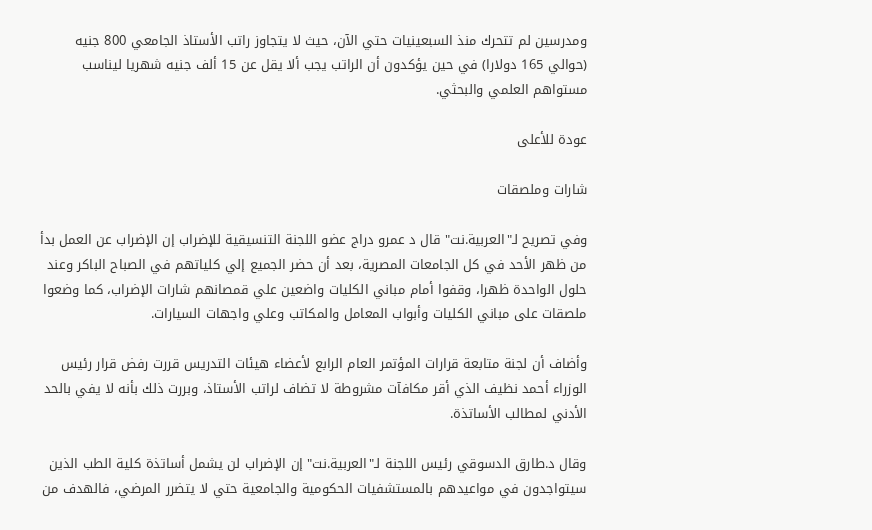ومدرسين لم تتحرك منذ السبعينيات حتي الآن، حيث لا يتجاوز راتب الأستاذ الجامعي 800 جنيه (حوالي 165 دولارا) في حين يؤكدون أن الراتب يجب ألا يقل عن 15 ألف جنيه شهريا ليناسب مستواهم العلمي والبحثي.

عودة للأعلى

شارات وملصقات

وفي تصريح لـ"العربية.نت" قال د عمرو دراج عضو اللجنة التنسيقية للإضراب إن الإضراب عن العمل بدأ من ظهر الأحد في كل الجامعات المصرية، بعد أن حضر الجميع إلي كلياتهم في الصباح الباكر وعند حلول الواحدة ظهرا، وقفوا أمام مباني الكليات واضعين علي قمصانهم شارات الإضراب، كما وضعوا ملصقات على مباني الكليات وأبواب المعامل والمكاتب وعلي واجهات السيارات.

وأضاف أن لجنة متابعة قرارات المؤتمر العام الرابع لأعضاء هيئات التدريس قررت رفض قرار رئيس الوزراء أحمد نظيف الذي أقر مكافآت مشروطة لا تضاف لراتب الأستاذ، وبررت ذلك بأنه لا يفي بالحد الأدني لمطالب الأساتذة.

وقال د.طارق الدسوقي رئيس اللجنة لـ"العربية.نت" إن الإضراب لن يشمل أساتذة كلية الطب الذين سيتواجدون في مواعيدهم بالمستشفيات الحكومية والجامعية حتي لا يتضرر المرضي، فالهدف من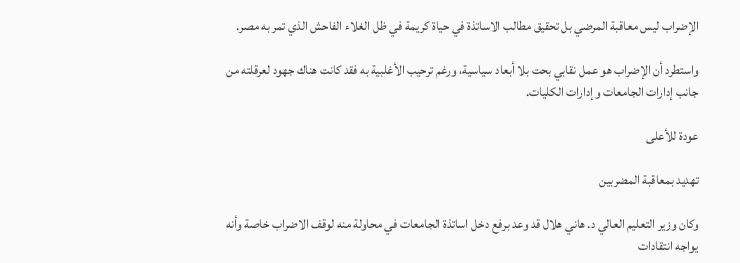الإضراب ليس معاقبة المرضي بل تحقيق مطالب الاساتذة في حياة كريمة في ظل الغلاء الفاحش الذي تمر به مصر.

واستطرد أن الإضراب هو عمل نقابي بحت بلا أبعاد سياسية، ورغم ترحيب الأغلبية به فقد كانت هناك جهود لعرقلته من جانب إدارات الجامعات وإدارات الكليات.

عودة للأعلى

تهديد بمعاقبة المضربين

وكان وزير التعليم العالي د. هاني هلال قد وعد برفع دخل اساتذة الجامعات في محاولة منه لوقف الاضراب خاصة وأنه يواجه انتقادات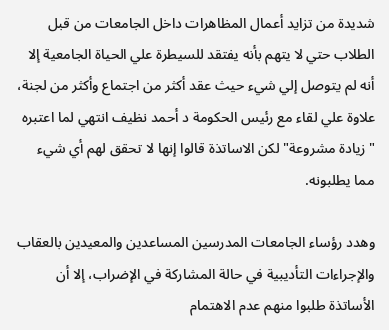شديدة من تزايد أعمال المظاهرات داخل الجامعات من قبل الطلاب حتي لا يتهم بأنه يفتقد للسيطرة علي الحياة الجامعية إلا أنه لم يتوصل إلي شيء حيث عقد أكثر من اجتماع وأكثر من لجنة، علاوة علي لقاء مع رئيس الحكومة د أحمد نظيف انتهي لما اعتبره "زيادة مشروعة" لكن الاساتذة قالوا إنها لا تحقق لهم أي شيء مما يطلبونه.

وهدد رؤساء الجامعات المدرسين المساعدين والمعيدين بالعقاب والإجراءات التأديبية في حالة المشاركة في الإضراب، إلا أن الأساتذة طلبوا منهم عدم الاهتمام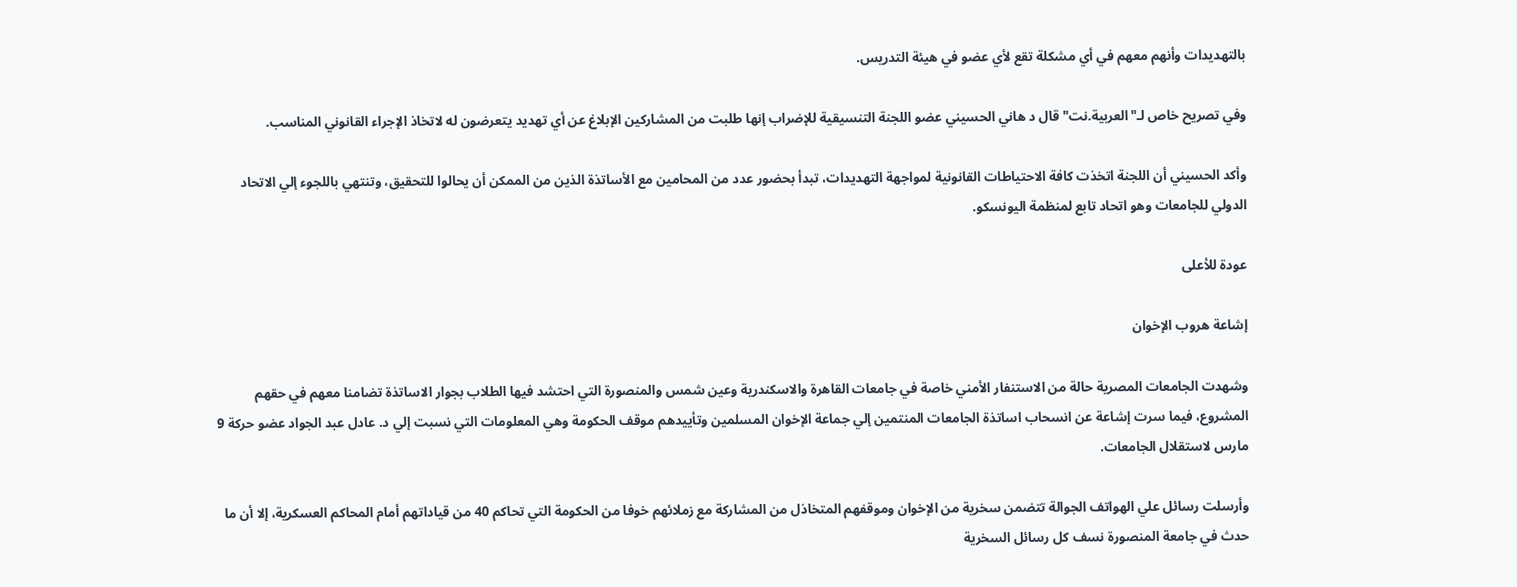بالتهديدات وأنهم معهم في أي مشكلة تقع لأي عضو في هيئة التدريس.

وفي تصريح خاص لـ"العربية.نت" قال د هاني الحسيني عضو اللجنة التنسيقية للإضراب إنها طلبت من المشاركين الإبلاغ عن أي تهديد يتعرضون له لاتخاذ الإجراء القانوني المناسب.

وأكد الحسيني أن اللجنة اتخذت كافة الاحتياطات القانونية لمواجهة التهديدات، تبدأ بحضور عدد من المحامين مع الأساتذة الذين من الممكن أن يحالوا للتحقيق، وتنتهي باللجوء إلي الاتحاد الدولي للجامعات وهو اتحاد تابع لمنظمة اليونسكو.

عودة للأعلى

إشاعة هروب الإخوان

وشهدت الجامعات المصرية حالة من الاستنفار الأمني خاصة في جامعات القاهرة والاسكندرية وعين شمس والمنصورة التي احتشد فيها الطلاب بجوار الاساتذة تضامنا معهم في حقهم المشروع، فيما سرت إشاعة عن انسحاب اساتذة الجامعات المنتمين إلي جماعة الإخوان المسلمين وتأييدهم موقف الحكومة وهي المعلومات التي نسبت إلي د. عادل عبد الجواد عضو حركة 9 مارس لاستقلال الجامعات.

وأرسلت رسائل علي الهواتف الجوالة تتضمن سخرية من الإخوان وموقفهم المتخاذل من المشاركة مع زملائهم خوفا من الحكومة التي تحاكم 40 من قياداتهم أمام المحاكم العسكرية، إلا أن ما حدث في جامعة المنصورة نسف كل رسائل السخرية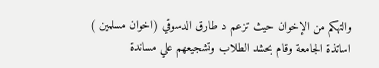والتهكم من الإخوان حيث تزعم د طارق الدسوقي (اخوان مسلمين ) اساتذة الجامعة وقام بحشد الطلاب وتشجيعهم علي مساندة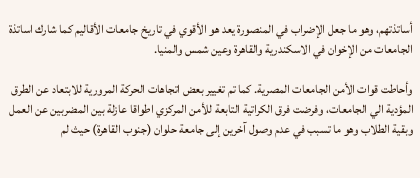أساتذتهم، وهو ما جعل الإضراب في المنصورة يعد هو الأقوي في تاريخ جامعات الأقاليم كما شارك اساتذة الجامعات من الإخوان في الاسكندرية والقاهرة وعين شمس والمنيا.

وأحاطت قوات الأمن الجامعات المصرية. كما تم تغيير بعض اتجاهات الحركة المرورية للابتعاد عن الطرق المؤدية الي الجامعات، وفرضت فرق الكراتية التابعة للأمن المركزي اطواقا عازلة بين المضربين عن العمل وبقية الطلاب وهو ما تسبب في عدم وصول آخرين إلى جامعة حلوان (جنوب القاهرة) حيث لم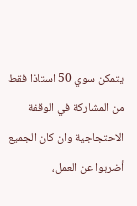يتمكن سوي 50 استاذا فقط من المشاركة في الوقفة الاحتجاجية وان كان الجميع أضربوا عن العمل،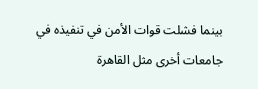بينما فشلت قوات الأمن في تنفيذه في جامعات أخرى مثل القاهرة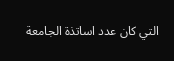التي كان عدد اساتذة الجامعة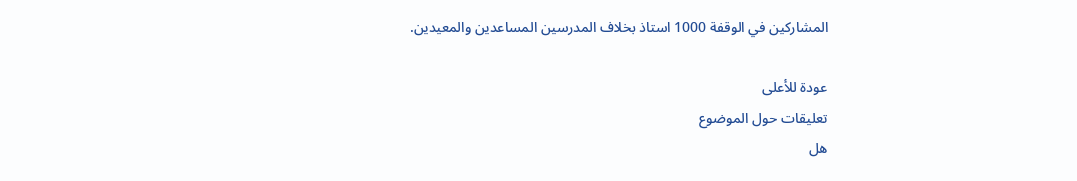المشاركين في الوقفة 1000 استاذ بخلاف المدرسين المساعدين والمعيدين.

عودة للأعلى
تعليقات حول الموضوع
هل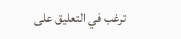ترغب في التعليق على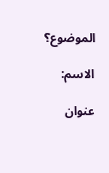الموضوع؟

الاسم:

عنوان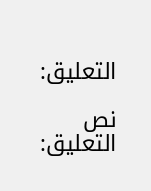التعليق:

نص التعليق: